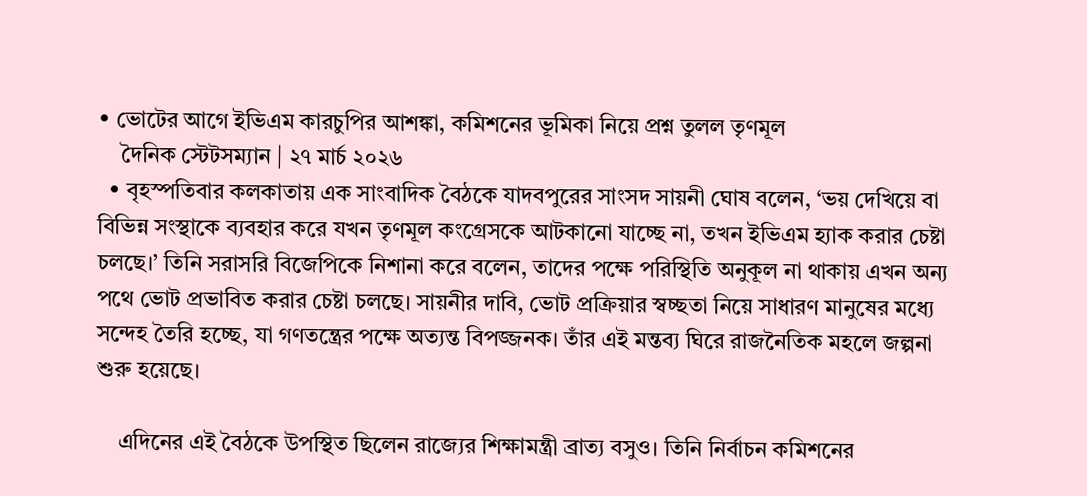• ভোটের আগে ইভিএম কারচুপির আশঙ্কা, কমিশনের ভূমিকা নিয়ে প্রশ্ন তুলল তৃণমূল
    দৈনিক স্টেটসম্যান | ২৭ মার্চ ২০২৬
  • বৃহস্পতিবার কলকাতায় এক সাংবাদিক বৈঠকে যাদবপুরের সাংসদ সায়নী ঘোষ বলেন, ‘ভয় দেখিয়ে বা বিভিন্ন সংস্থাকে ব্যবহার করে যখন তৃণমূল কংগ্রেসকে আটকানো যাচ্ছে না, তখন ইভিএম হ্যাক করার চেষ্টা চলছে।’ তিনি সরাসরি বিজেপিকে নিশানা করে বলেন, তাদের পক্ষে পরিস্থিতি অনুকূল না থাকায় এখন অন্য পথে ভোট প্রভাবিত করার চেষ্টা চলছে। সায়নীর দাবি, ভোট প্রক্রিয়ার স্বচ্ছতা নিয়ে সাধারণ মানুষের মধ্যে সন্দেহ তৈরি হচ্ছে, যা গণতন্ত্রের পক্ষে অত্যন্ত বিপজ্জনক। তাঁর এই মন্তব্য ঘিরে রাজনৈতিক মহলে জল্পনা শুরু হয়েছে।

    এদিনের এই বৈঠকে উপস্থিত ছিলেন রাজ্যের শিক্ষামন্ত্রী ব্রাত্য বসুও। তিনি নির্বাচন কমিশনের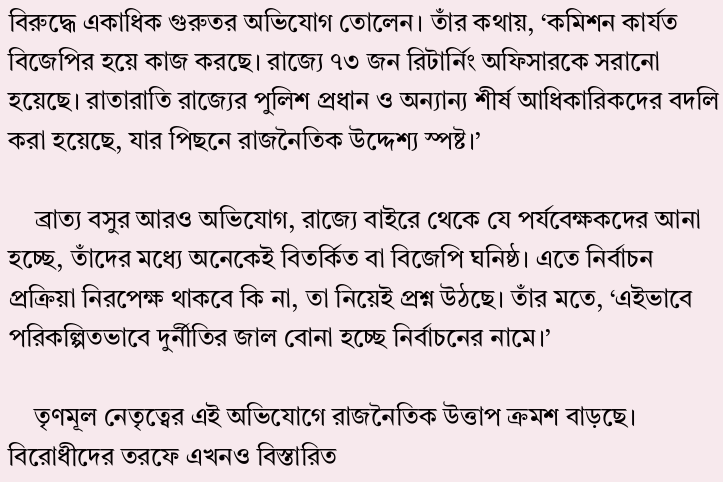বিরুদ্ধে একাধিক গুরুতর অভিযোগ তোলেন। তাঁর কথায়, ‘কমিশন কার্যত বিজেপির হয়ে কাজ করছে। রাজ্যে ৭৩ জন রিটার্নিং অফিসারকে সরানো হয়েছে। রাতারাতি রাজ্যের পুলিশ প্রধান ও অন্যান্য শীর্ষ আধিকারিকদের বদলি করা হয়েছে, যার পিছনে রাজনৈতিক উদ্দেশ্য স্পষ্ট।’

    ব্রাত্য বসুর আরও অভিযোগ, রাজ্যে বাইরে থেকে যে পর্যবেক্ষকদের আনা হচ্ছে, তাঁদের মধ্যে অনেকেই বিতর্কিত বা বিজেপি ঘনিষ্ঠ। এতে নির্বাচন প্রক্রিয়া নিরপেক্ষ থাকবে কি না, তা নিয়েই প্রশ্ন উঠছে। তাঁর মতে, ‘এইভাবে পরিকল্পিতভাবে দুর্নীতির জাল বোনা হচ্ছে নির্বাচনের নামে।’

    তৃণমূল নেতৃত্বের এই অভিযোগে রাজনৈতিক উত্তাপ ক্রমশ বাড়ছে। বিরোধীদের তরফে এখনও বিস্তারিত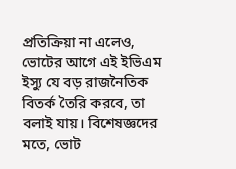প্রতিক্রিয়া না এলেও, ভোটের আগে এই ইভিএম ইস্যু যে বড় রাজনৈতিক বিতর্ক তৈরি করবে, তা বলাই যায়। বিশেষজ্ঞদের মতে, ভোট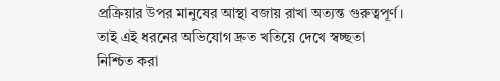প্রক্রিয়ার উপর মানুষের আস্থা বজায় রাখা অত্যন্ত গুরুত্বপূর্ণ। তাই এই ধরনের অভিযোগ দ্রুত খতিয়ে দেখে স্বচ্ছতা নিশ্চিত করা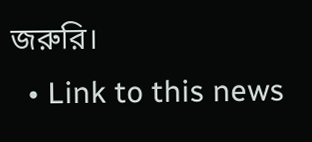জরুরি।
  • Link to this news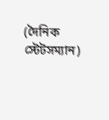(দৈনিক স্টেটসম্যান)